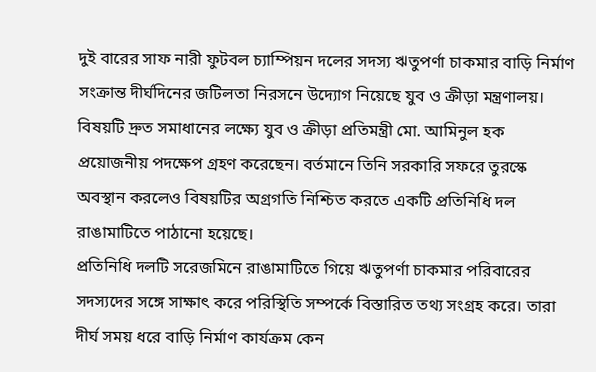দুই বারের সাফ নারী ফুটবল চ্যাম্পিয়ন দলের সদস্য ঋতুপর্ণা চাকমার বাড়ি নির্মাণ সংক্রান্ত দীর্ঘদিনের জটিলতা নিরসনে উদ্যোগ নিয়েছে যুব ও ক্রীড়া মন্ত্রণালয়। বিষয়টি দ্রুত সমাধানের লক্ষ্যে যুব ও ক্রীড়া প্রতিমন্ত্রী মো. আমিনুল হক প্রয়োজনীয় পদক্ষেপ গ্রহণ করেছেন। বর্তমানে তিনি সরকারি সফরে তুরস্কে অবস্থান করলেও বিষয়টির অগ্রগতি নিশ্চিত করতে একটি প্রতিনিধি দল রাঙামাটিতে পাঠানো হয়েছে।
প্রতিনিধি দলটি সরেজমিনে রাঙামাটিতে গিয়ে ঋতুপর্ণা চাকমার পরিবারের সদস্যদের সঙ্গে সাক্ষাৎ করে পরিস্থিতি সম্পর্কে বিস্তারিত তথ্য সংগ্রহ করে। তারা দীর্ঘ সময় ধরে বাড়ি নির্মাণ কার্যক্রম কেন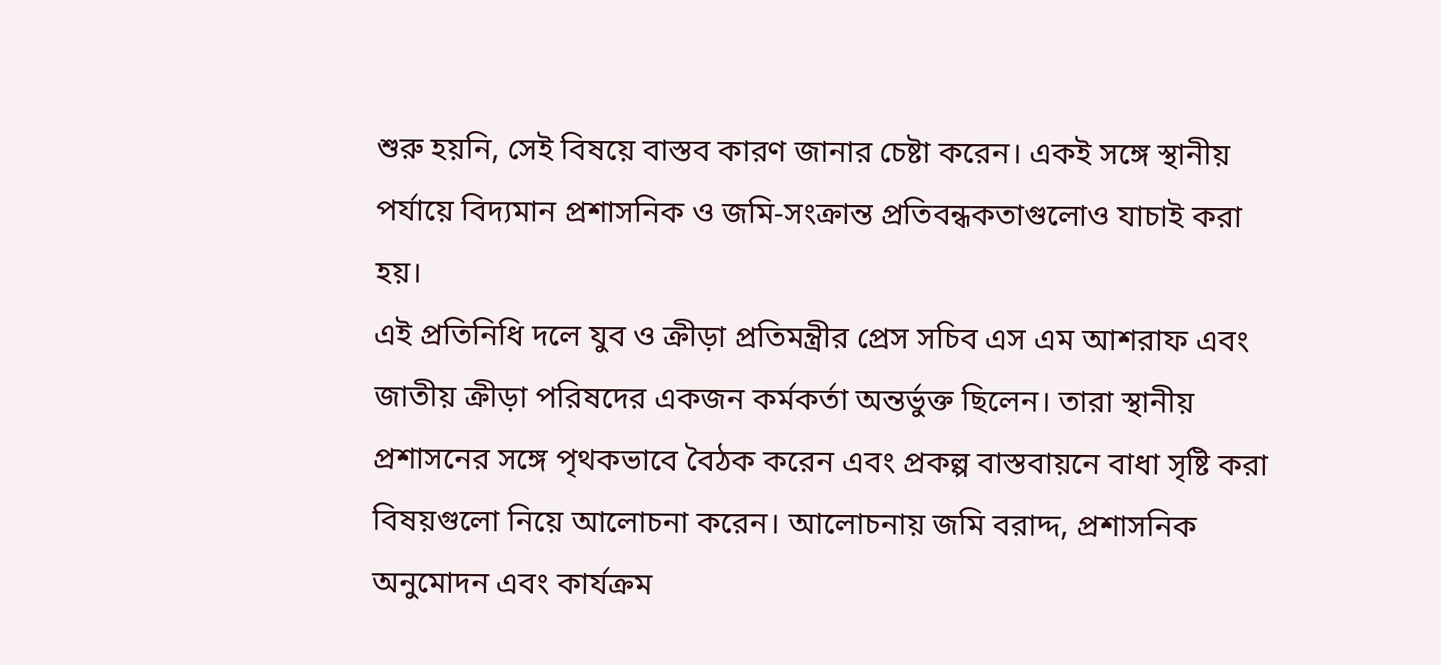শুরু হয়নি, সেই বিষয়ে বাস্তব কারণ জানার চেষ্টা করেন। একই সঙ্গে স্থানীয় পর্যায়ে বিদ্যমান প্রশাসনিক ও জমি-সংক্রান্ত প্রতিবন্ধকতাগুলোও যাচাই করা হয়।
এই প্রতিনিধি দলে যুব ও ক্রীড়া প্রতিমন্ত্রীর প্রেস সচিব এস এম আশরাফ এবং জাতীয় ক্রীড়া পরিষদের একজন কর্মকর্তা অন্তর্ভুক্ত ছিলেন। তারা স্থানীয় প্রশাসনের সঙ্গে পৃথকভাবে বৈঠক করেন এবং প্রকল্প বাস্তবায়নে বাধা সৃষ্টি করা বিষয়গুলো নিয়ে আলোচনা করেন। আলোচনায় জমি বরাদ্দ, প্রশাসনিক অনুমোদন এবং কার্যক্রম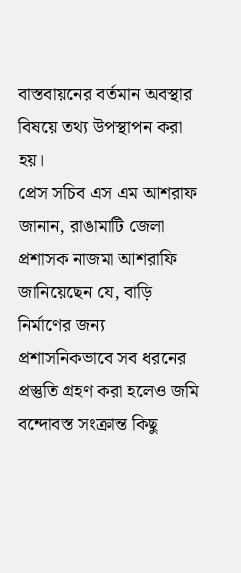বাস্তবায়নের বর্তমান অবস্থার বিষয়ে তথ্য উপস্থাপন করা হয়।
প্রেস সচিব এস এম আশরাফ জানান, রাঙামাটি জেলা প্রশাসক নাজমা আশরাফি জানিয়েছেন যে, বাড়ি নির্মাণের জন্য প্রশাসনিকভাবে সব ধরনের প্রস্তুতি গ্রহণ করা হলেও জমি বন্দোবস্ত সংক্রান্ত কিছু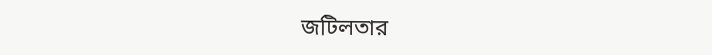জটিলতার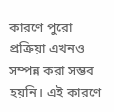কারণে পুরো প্রক্রিয়া এখনও সম্পন্ন করা সম্ভব হয়নি। এই কারণে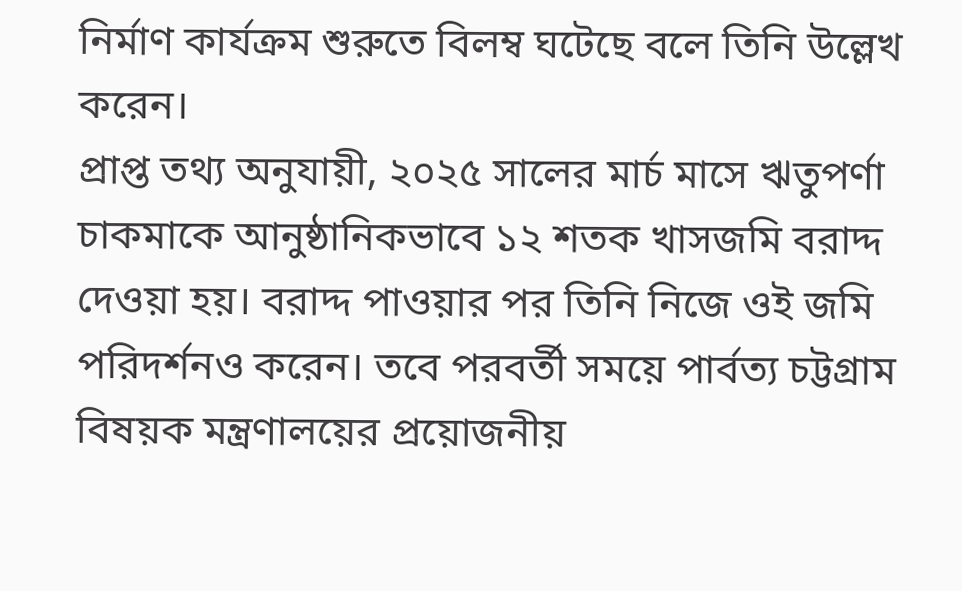নির্মাণ কার্যক্রম শুরুতে বিলম্ব ঘটেছে বলে তিনি উল্লেখ করেন।
প্রাপ্ত তথ্য অনুযায়ী, ২০২৫ সালের মার্চ মাসে ঋতুপর্ণা চাকমাকে আনুষ্ঠানিকভাবে ১২ শতক খাসজমি বরাদ্দ দেওয়া হয়। বরাদ্দ পাওয়ার পর তিনি নিজে ওই জমি পরিদর্শনও করেন। তবে পরবর্তী সময়ে পার্বত্য চট্টগ্রাম বিষয়ক মন্ত্রণালয়ের প্রয়োজনীয়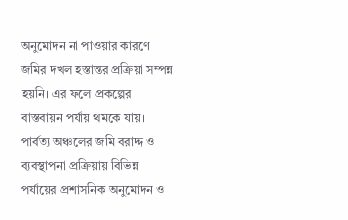অনুমোদন না পাওয়ার কারণে জমির দখল হস্তান্তর প্রক্রিয়া সম্পন্ন হয়নি। এর ফলে প্রকল্পের বাস্তবায়ন পর্যায় থমকে যায়।
পার্বত্য অঞ্চলের জমি বরাদ্দ ও ব্যবস্থাপনা প্রক্রিয়ায় বিভিন্ন পর্যায়ের প্রশাসনিক অনুমোদন ও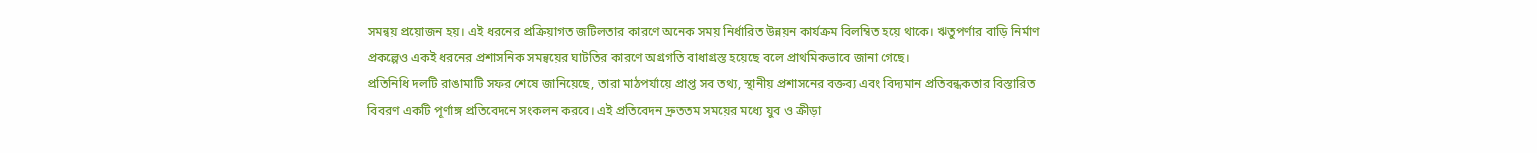সমন্বয় প্রয়োজন হয়। এই ধরনের প্রক্রিয়াগত জটিলতার কারণে অনেক সময় নির্ধারিত উন্নয়ন কার্যক্রম বিলম্বিত হয়ে থাকে। ঋতুপর্ণার বাড়ি নির্মাণ প্রকল্পেও একই ধরনের প্রশাসনিক সমন্বয়ের ঘাটতির কারণে অগ্রগতি বাধাগ্রস্ত হয়েছে বলে প্রাথমিকভাবে জানা গেছে।
প্রতিনিধি দলটি রাঙামাটি সফর শেষে জানিয়েছে, তারা মাঠপর্যায়ে প্রাপ্ত সব তথ্য, স্থানীয় প্রশাসনের বক্তব্য এবং বিদ্যমান প্রতিবন্ধকতার বিস্তারিত বিবরণ একটি পূর্ণাঙ্গ প্রতিবেদনে সংকলন করবে। এই প্রতিবেদন দ্রুততম সময়ের মধ্যে যুব ও ক্রীড়া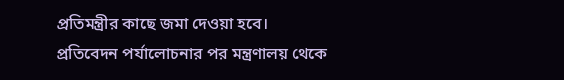প্রতিমন্ত্রীর কাছে জমা দেওয়া হবে।
প্রতিবেদন পর্যালোচনার পর মন্ত্রণালয় থেকে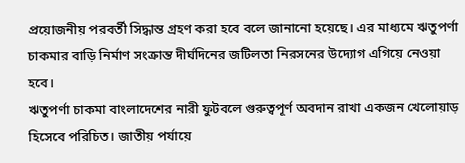প্রয়োজনীয় পরবর্তী সিদ্ধান্ত গ্রহণ করা হবে বলে জানানো হয়েছে। এর মাধ্যমে ঋতুপর্ণা চাকমার বাড়ি নির্মাণ সংক্রান্ত দীর্ঘদিনের জটিলতা নিরসনের উদ্যোগ এগিয়ে নেওয়া হবে।
ঋতুপর্ণা চাকমা বাংলাদেশের নারী ফুটবলে গুরুত্বপূর্ণ অবদান রাখা একজন খেলোয়াড় হিসেবে পরিচিত। জাতীয় পর্যায়ে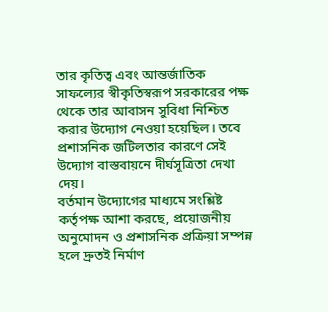তার কৃতিত্ব এবং আন্তর্জাতিক সাফল্যের স্বীকৃতিস্বরূপ সরকারের পক্ষ থেকে তার আবাসন সুবিধা নিশ্চিত করার উদ্যোগ নেওয়া হয়েছিল। তবে প্রশাসনিক জটিলতার কারণে সেই উদ্যোগ বাস্তবায়নে দীর্ঘসূত্রিতা দেখা দেয়।
বর্তমান উদ্যোগের মাধ্যমে সংশ্লিষ্ট কর্তৃপক্ষ আশা করছে, প্রয়োজনীয় অনুমোদন ও প্রশাসনিক প্রক্রিয়া সম্পন্ন হলে দ্রুতই নির্মাণ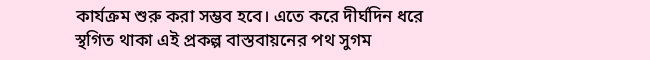কার্যক্রম শুরু করা সম্ভব হবে। এতে করে দীর্ঘদিন ধরে স্থগিত থাকা এই প্রকল্প বাস্তবায়নের পথ সুগম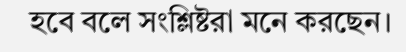হবে বলে সংশ্লিষ্টরা মনে করছেন।